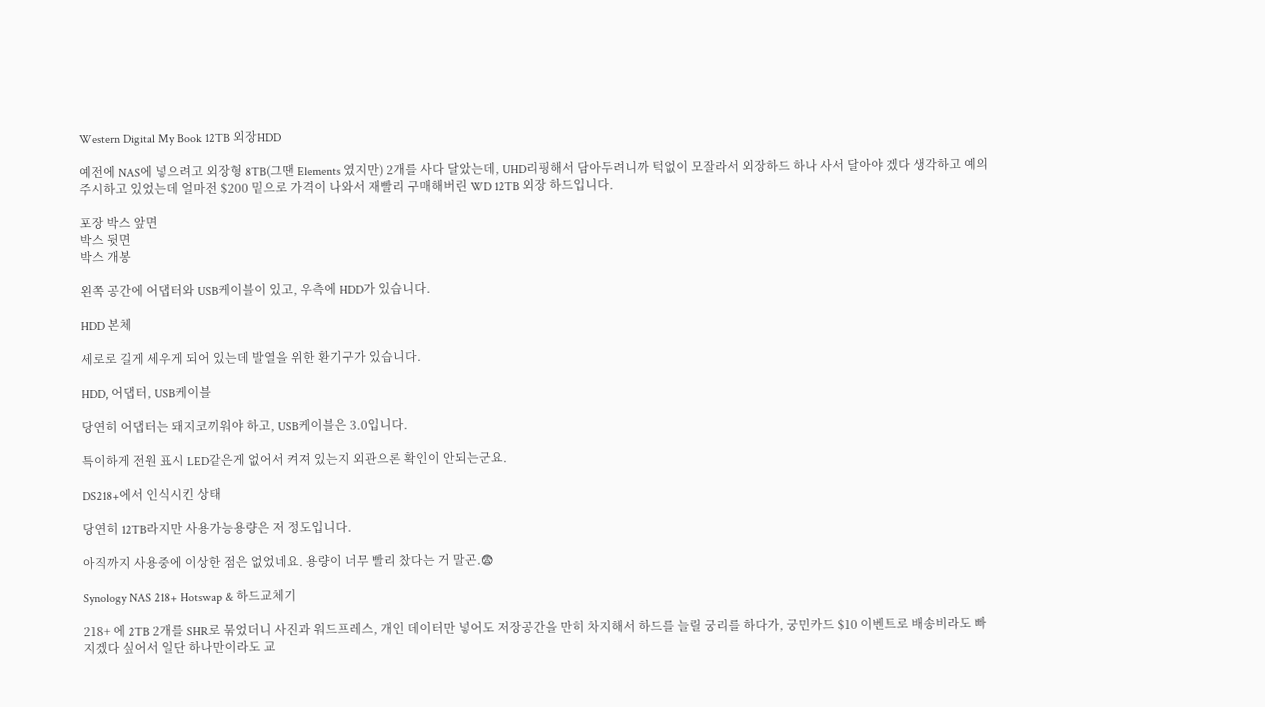Western Digital My Book 12TB 외장HDD

예전에 NAS에 넣으려고 외장형 8TB(그땐 Elements 였지만) 2개를 사다 달았는데, UHD리핑해서 담아두려니까 턱없이 모잘라서 외장하드 하나 사서 달아야 겠다 생각하고 예의 주시하고 있었는데 얼마전 $200 밑으로 가격이 나와서 재빨리 구매해버린 WD 12TB 외장 하드입니다.

포장 박스 앞면
박스 뒷면
박스 개봉

왼쪽 공간에 어댑터와 USB케이블이 있고, 우측에 HDD가 있습니다.

HDD 본체

세로로 길게 세우게 되어 있는데 발열을 위한 환기구가 있습니다.

HDD, 어댑터, USB케이블

당연히 어댑터는 돼지코끼워야 하고, USB케이블은 3.0입니다.

특이하게 전원 표시 LED같은게 없어서 켜져 있는지 외관으론 확인이 안되는군요.

DS218+에서 인식시킨 상태

당연히 12TB라지만 사용가능용량은 저 정도입니다.

아직까지 사용중에 이상한 점은 없었네요. 용량이 너무 빨리 찼다는 거 말곤.😨

Synology NAS 218+ Hotswap & 하드교체기

218+ 에 2TB 2개를 SHR로 묶었더니 사진과 워드프레스, 개인 데이터만 넣어도 저장공간을 만히 차지해서 하드를 늘릴 궁리를 하다가, 궁민카드 $10 이벤트로 배송비라도 빠지겠다 싶어서 일단 하나만이라도 교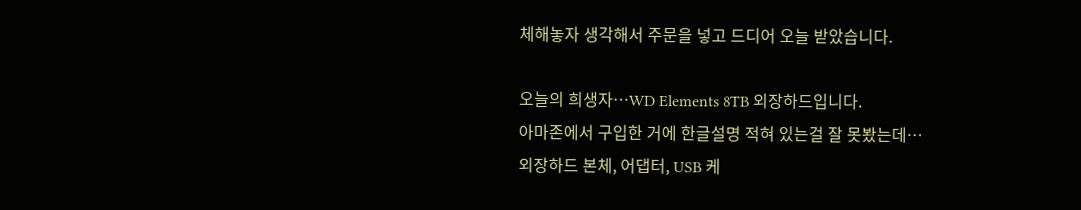체해놓자 생각해서 주문을 넣고 드디어 오늘 받았습니다.

오늘의 희생자…WD Elements 8TB 외장하드입니다.
아마존에서 구입한 거에 한글설명 적혀 있는걸 잘 못봤는데…
외장하드 본체, 어댑터, USB 케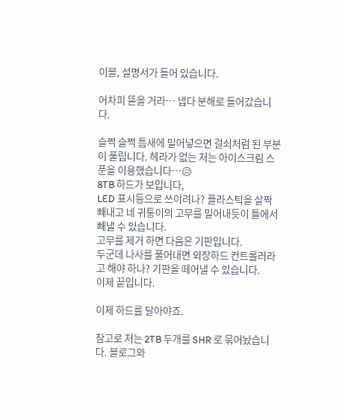이블, 설명서가 들어 있습니다.

어차피 뜯을 거라… 냅다 분해로 들어갔습니다.

슬쩍 슬쩍 틈새에 밀어넣으면 걸쇠처럼 된 부분이 풀립니다. 헤라가 없는 저는 아이스크림 스푼을 이용했습니다…😥
8TB 하드가 보입니다,
LED 표시등으로 쓰이려나? 플라스틱을 살짝 빼내고 네 귀퉁이의 고무를 밀어내듯이 틀에서 빼낼 수 있습니다.
고무를 제거 하면 다음은 기판입니다.
두군데 나사를 풀어내면 외장하드 컨트롤러라고 해야 하나? 기판을 떼어낼 수 있습니다.
이제 끝입니다.

이제 하드를 달아야죠.

참고로 저는 2TB 두개를 SHR 로 묶어놨습니다. 블로그와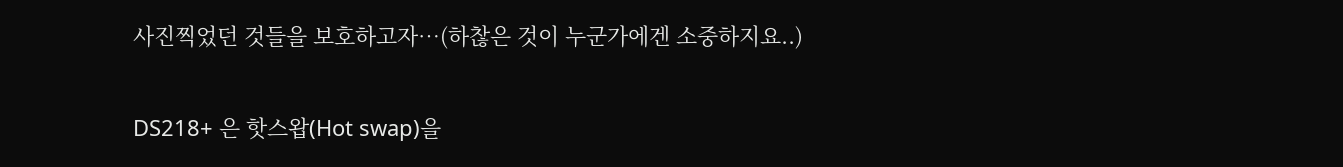사진찍었던 것들을 보호하고자…(하찮은 것이 누군가에겐 소중하지요..)

DS218+ 은 핫스왑(Hot swap)을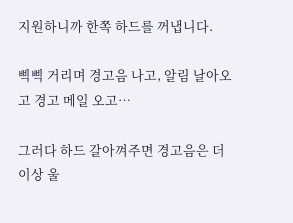지원하니까 한쪽 하드를 꺼냅니다.

삑삑 거리며 경고음 나고, 알림 날아오고 경고 메일 오고…

그러다 하드 갈아껴주면 경고음은 더이상 울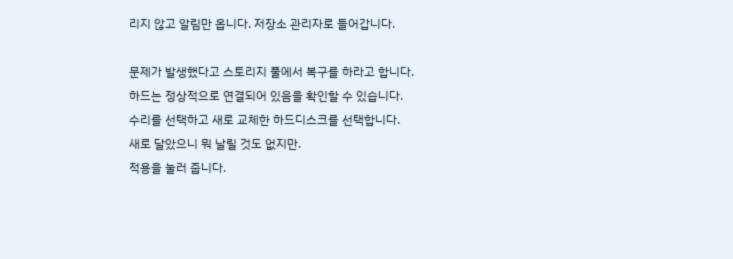리지 않고 알림만 옵니다. 저장소 관리자로 들어갑니다.

문제가 발생했다고 스토리지 풀에서 복구를 하라고 합니다.
하드는 정상적으로 연결되어 있음을 확인할 수 있습니다.
수리를 선택하고 새로 교체한 하드디스크를 선택합니다.
새로 달았으니 뭐 날릴 것도 없지만.
적용을 눌러 줍니다.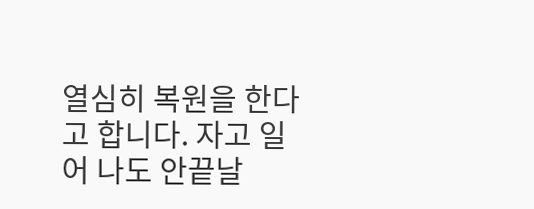열심히 복원을 한다고 합니다. 자고 일어 나도 안끝날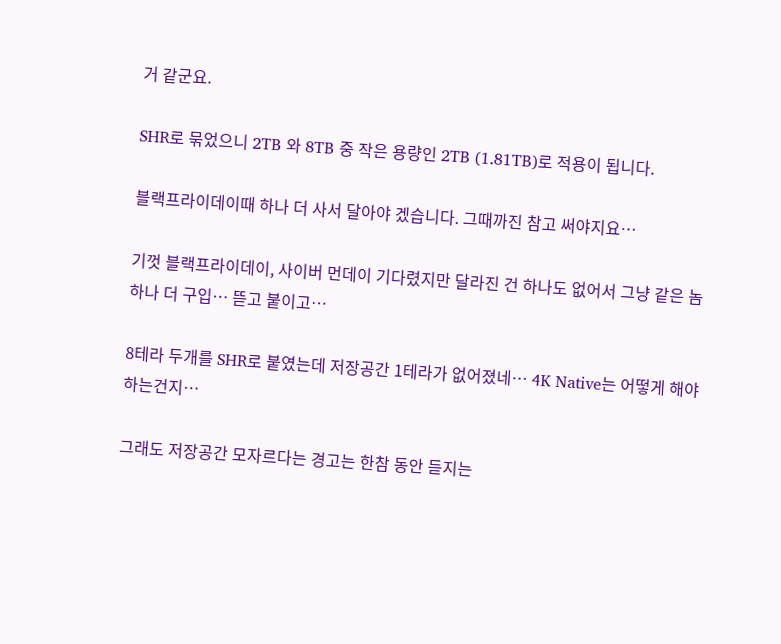거 같군요.

SHR로 묶었으니 2TB 와 8TB 중 작은 용량인 2TB (1.81TB)로 적용이 됩니다.

블랙프라이데이때 하나 더 사서 달아야 겠습니다. 그때까진 참고 써야지요…

기껏 블랙프라이데이, 사이버 먼데이 기다렸지만 달라진 건 하나도 없어서 그냥 같은 놈 하나 더 구입… 뜯고 붙이고…

8테라 두개를 SHR로 붙였는데 저장공간 1테라가 없어졌네… 4K Native는 어떻게 해야 하는건지…

그래도 저장공간 모자르다는 경고는 한참 동안 듣지는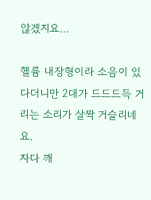않겠지요…

헬륨 내장형이라 소음이 있다더니만 2대가 드드드득 거리는 소리가 살짝 거슬리네요.
자다 깨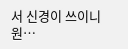서 신경이 쓰이니 원…